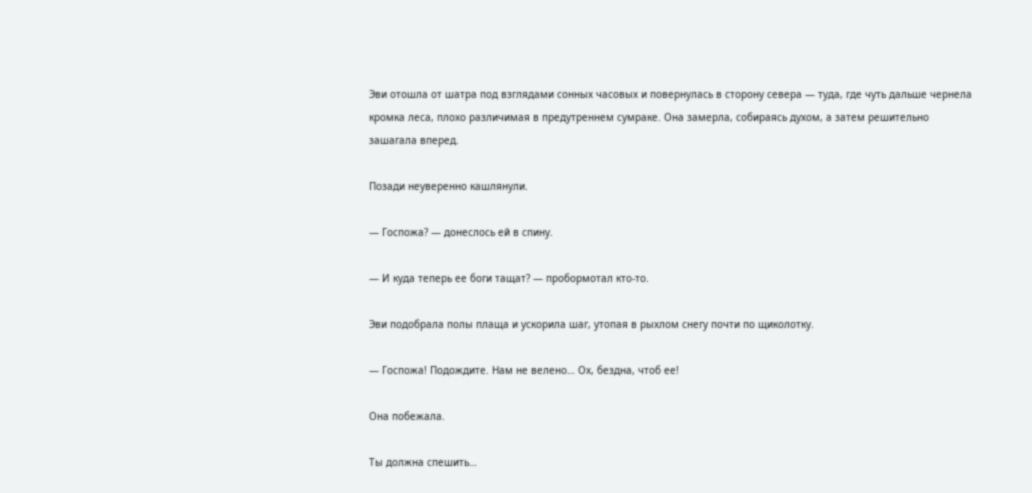Эви отошла от шатра под взглядами сонных часовых и повернулась в сторону севера — туда, где чуть дальше чернела кромка леса, плохо различимая в предутреннем сумраке. Она замерла, собираясь духом, а затем решительно зашагала вперед.

Позади неуверенно кашлянули.

— Госпожа? — донеслось ей в спину.

— И куда теперь ее боги тащат? — пробормотал кто-то.

Эви подобрала полы плаща и ускорила шаг, утопая в рыхлом снегу почти по щиколотку.

— Госпожа! Подождите. Нам не велено… Ох, бездна, чтоб ее!

Она побежала.

Ты должна спешить…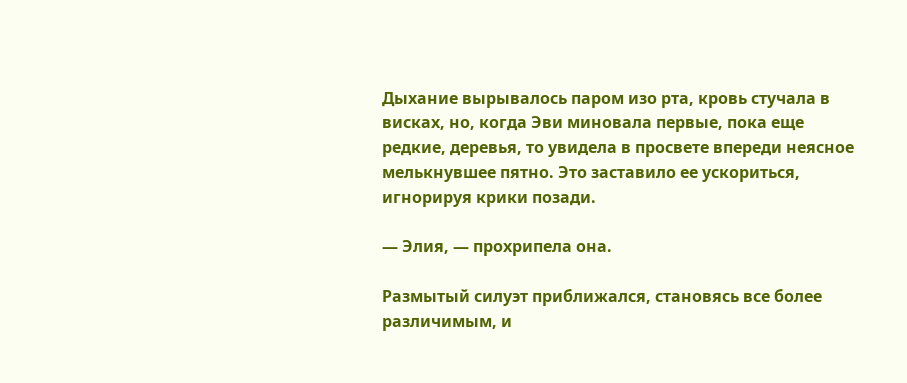Дыхание вырывалось паром изо рта, кровь стучала в висках, но, когда Эви миновала первые, пока еще редкие, деревья, то увидела в просвете впереди неясное мелькнувшее пятно. Это заставило ее ускориться, игнорируя крики позади.

— Элия, — прохрипела она.

Размытый силуэт приближался, становясь все более различимым, и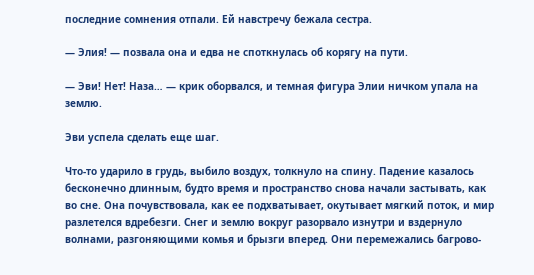последние сомнения отпали. Ей навстречу бежала сестра.

— Элия! — позвала она и едва не споткнулась об корягу на пути.

— Эви! Нет! Наза… — крик оборвался, и темная фигура Элии ничком упала на землю.

Эви успела сделать еще шаг.

Что-то ударило в грудь, выбило воздух, толкнуло на спину. Падение казалось бесконечно длинным, будто время и пространство снова начали застывать, как во сне. Она почувствовала, как ее подхватывает, окутывает мягкий поток, и мир разлетелся вдребезги. Снег и землю вокруг разорвало изнутри и вздернуло волнами, разгоняющими комья и брызги вперед. Они перемежались багрово-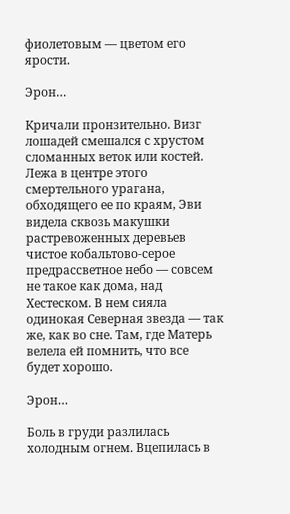фиолетовым — цветом его ярости.

Эрон…

Кричали пронзительно. Визг лошадей смешался с хрустом сломанных веток или костей. Лежа в центре этого смертельного урагана, обходящего ее по краям, Эви видела сквозь макушки растревоженных деревьев чистое кобальтово-серое предрассветное небо — совсем не такое как дома, над Хестеском. В нем сияла одинокая Северная звезда — так же, как во сне. Там, где Матерь велела ей помнить, что все будет хорошо.

Эрон…

Боль в груди разлилась холодным огнем. Вцепилась в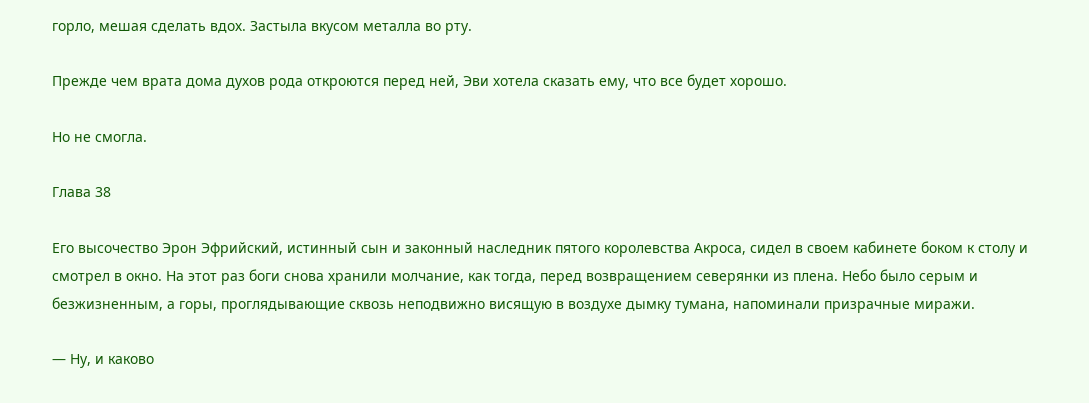горло, мешая сделать вдох. Застыла вкусом металла во рту.

Прежде чем врата дома духов рода откроются перед ней, Эви хотела сказать ему, что все будет хорошо.

Но не смогла.

Глава 38

Его высочество Эрон Эфрийский, истинный сын и законный наследник пятого королевства Акроса, сидел в своем кабинете боком к столу и смотрел в окно. На этот раз боги снова хранили молчание, как тогда, перед возвращением северянки из плена. Небо было серым и безжизненным, а горы, проглядывающие сквозь неподвижно висящую в воздухе дымку тумана, напоминали призрачные миражи.

— Ну, и каково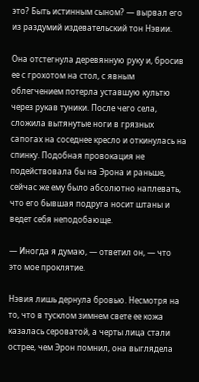это? Быть истинным сыном? — вырвал его из раздумий издевательский тон Нэвии.

Она отстегнула деревянную руку и, бросив ее с грохотом на стол, с явным облегчением потерла уставшую культю через рукав туники. После чего села, сложила вытянутые ноги в грязных сапогах на соседнее кресло и откинулась на спинку. Подобная провокация не подействовала бы на Эрона и раньше, сейчас же ему было абсолютно наплевать, что его бывшая подруга носит штаны и ведет себя неподобающе.

— Иногда я думаю, — ответил он, — что это мое проклятие.

Нэвия лишь дернула бровью. Несмотря на то, что в тусклом зимнем свете ее кожа казалась сероватой, а черты лица стали острее, чем Эрон помнил, она выглядела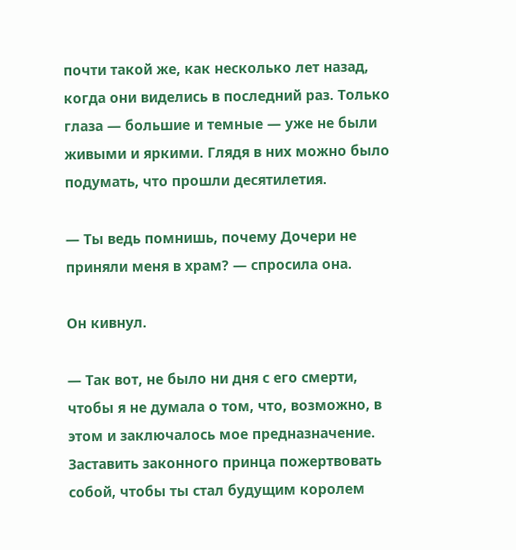почти такой же, как несколько лет назад, когда они виделись в последний раз. Только глаза — большие и темные — уже не были живыми и яркими. Глядя в них можно было подумать, что прошли десятилетия.

— Ты ведь помнишь, почему Дочери не приняли меня в храм? — спросила она.

Он кивнул.

— Так вот, не было ни дня с его смерти, чтобы я не думала о том, что, возможно, в этом и заключалось мое предназначение. Заставить законного принца пожертвовать собой, чтобы ты стал будущим королем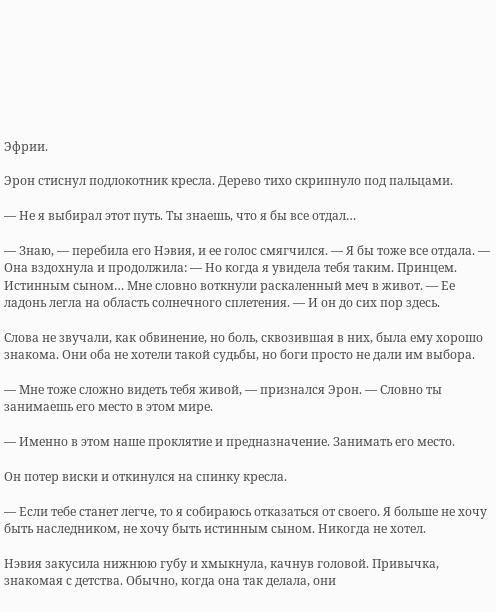Эфрии.

Эрон стиснул подлокотник кресла. Дерево тихо скрипнуло под пальцами.

— Не я выбирал этот путь. Ты знаешь, что я бы все отдал…

— Знаю, — перебила его Нэвия, и ее голос смягчился. — Я бы тоже все отдала. — Она вздохнула и продолжила: — Но когда я увидела тебя таким. Принцем. Истинным сыном… Мне словно воткнули раскаленный меч в живот. — Ее ладонь легла на область солнечного сплетения. — И он до сих пор здесь.

Слова не звучали, как обвинение, но боль, сквозившая в них, была ему хорошо знакома. Они оба не хотели такой судьбы, но боги просто не дали им выбора.

— Мне тоже сложно видеть тебя живой, — признался Эрон. — Словно ты занимаешь его место в этом мире.

— Именно в этом наше проклятие и предназначение. Занимать его место.

Он потер виски и откинулся на спинку кресла.

— Если тебе станет легче, то я собираюсь отказаться от своего. Я больше не хочу быть наследником, не хочу быть истинным сыном. Никогда не хотел.

Нэвия закусила нижнюю губу и хмыкнула, качнув головой. Привычка, знакомая с детства. Обычно, когда она так делала, они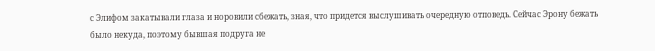с Элифом закатывали глаза и норовили сбежать, зная, что придется выслушивать очередную отповедь. Сейчас Эрону бежать было некуда, поэтому бывшая подруга не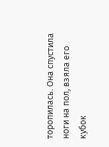торопилась. Она спустила ноги на пол, взяла его кубок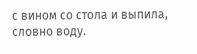с вином со стола и выпила, словно воду.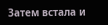Затем встала и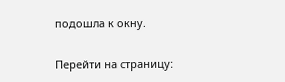подошла к окну.

Перейти на страницу: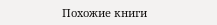Похожие книги